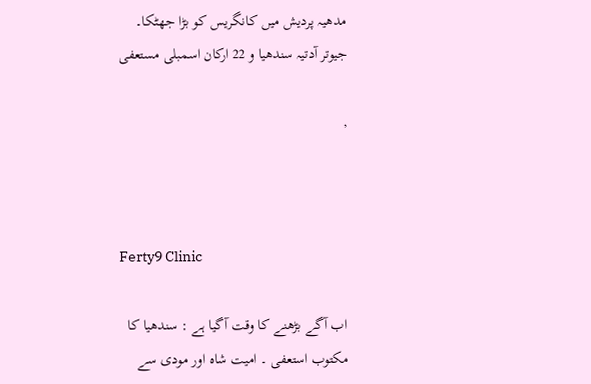مدھیہ پردیش میں کانگریس کو بڑا جھٹکا۔ جیوتر آدتیہ سندھیا و 22 ارکان اسمبلی مستعفی

,



Ferty9 Clinic

اب آگے بڑھنے کا وقت آگیا ہے : سندھیا کا مکتوب استعفی ۔ امیت شاہ اور مودی سے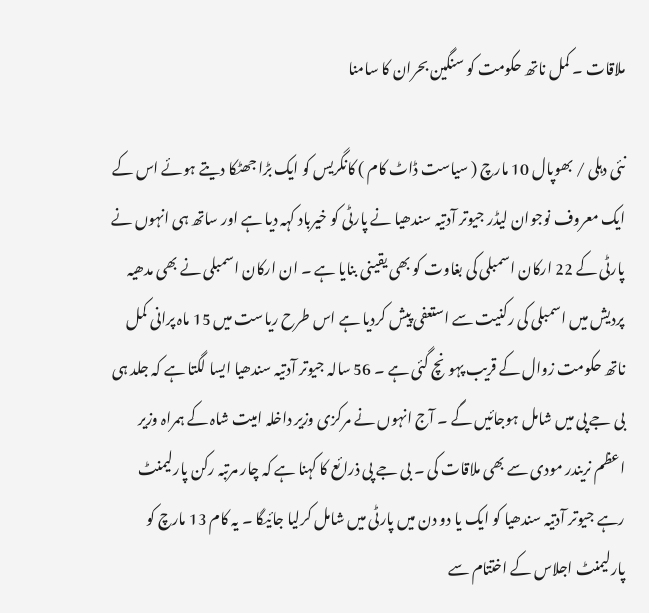ملاقات ۔ کمل ناتھ حکومت کو سنگین بحران کا سامنا

نئی دہلی / بھوپال 10 مارچ ( سیاست ڈاٹ کام ) کانگریس کو ایک بڑا جھٹکا دیتے ہوئے اس کے ایک معروف نوجوان لیڈر جیوتر آدتیہ سندھیا نے پارٹی کو خیرباد کہہ دیا ہے اور ساتھ ہی انہوں نے پارٹی کے 22 ارکان اسمبلی کی بغاوت کو بھی یقینی بنایا ہے ۔ ان ارکان اسمبلی نے بھی مدھیہ پردیش میں اسمبلی کی رکنیت سے استعفی پیش کردیا ہے اس طرح ریاست میں 15 ماہ پرانی کمل ناتھ حکومت زوال کے قریب پہونچ گئی ہے ۔ 56 سالہ جیوتر آدتیہ سندھیا ایسا لگتا ہے کہ جلد ہی بی جے پی میں شامل ہوجائیں گے ۔ آج انہوں نے مرکزی وزیر داخلہ امیت شاہ کے ہمراہ وزیر اعظم نریندر مودی سے بھی ملاقات کی ۔ بی جے پی ذرائع کا کہنا ہے کہ چار مرتبہ رکن پارلیمنٹ رہے جیوتر آدتیہ سندھیا کو ایک یا دو دن میں پارٹی میں شامل کرلیا جائیگا ۔ یہ کام 13 مارچ کو پارلیمنٹ اجلاس کے اختتام سے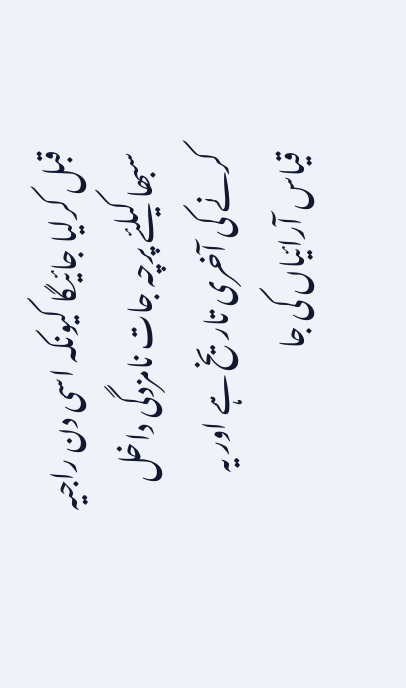قبل کرلیا جائیگا کیونکہ اسی دن راجیہ سبھا کیلئے پرچہ جات نامزدگی داخل کرنے کی آخری تاریخ ہے اور یہ قیاس آرائیاں کی جا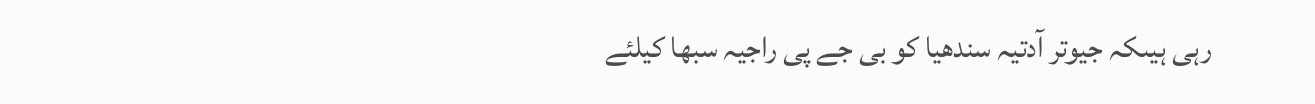رہی ہیںکہ جیوتر آدتیہ سندھیا کو بی جے پی راجیہ سبھا کیلئے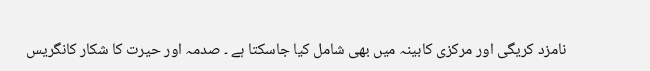نامزد کریگی اور مرکزی کابینہ میں بھی شامل کیا جاسکتا ہے ۔ صدمہ اور حیرت کا شکار کانگریس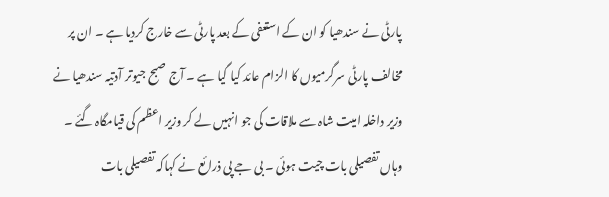پارٹی نے سندھیا کو ان کے استعفی کے بعد پارٹی سے خارج کردیا ہے ۔ ان پر مخالف پارٹی سرگرمیوں کا الزام عائد کیا گیا ہے ۔ آج صبح جیوتر آدتیہ سندھیا نے وزیر داخلہ امیت شاہ سے ملاقات کی جو انہیں لے کر وزیر اعظم کی قیامگاہ گئے ۔ وہاں تفصیلی بات چیت ہوئی ۔ بی جے پی ذرائع نے کہاکہ تفصیلی بات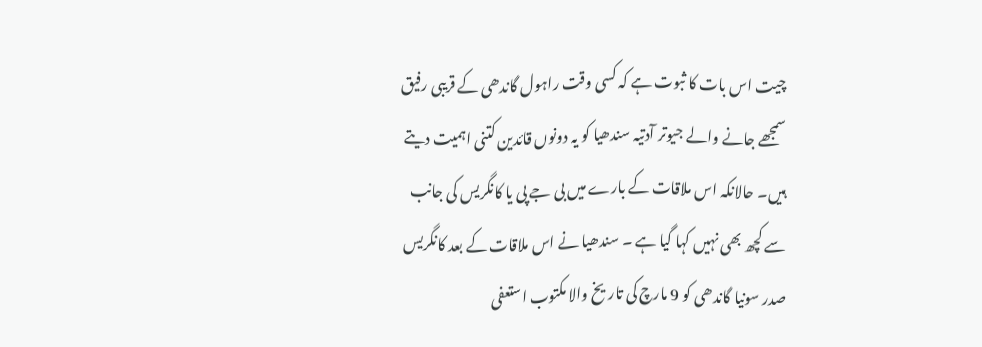چیت اس بات کا ثبوت ہے کہ کسی وقت راہول گاندھی کے قریبی رفیق سمجھے جانے والے جیوتر آدتیہ سندھیا کو یہ دونوں قائدین کتنی اہمیت دیتے ہیں۔ حالانکہ اس ملاقات کے بارے میں بی جے پی یا کانگریس کی جانب سے کچھ بھی نہیں کہا گیا ہے ۔ سندھیا نے اس ملاقات کے بعد کانگریس صدر سونیا گاندھی کو 9 مارچ کی تاریخ والا مکتوب استعفی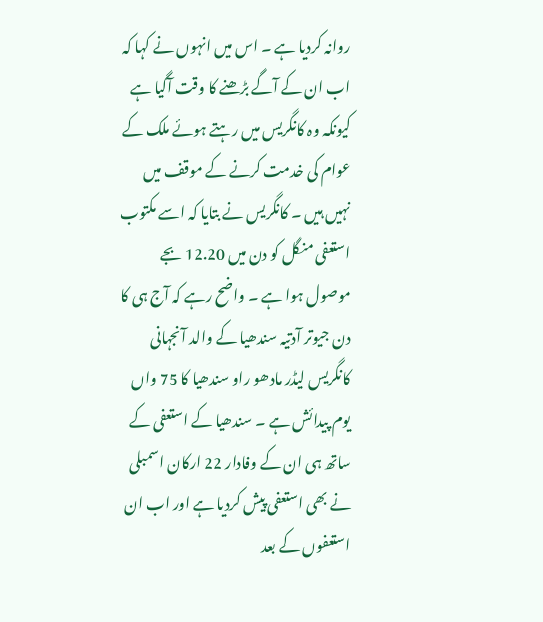روانہ کردیا ہے ۔ اس میں انہوں نے کہا کہ اب ان کے آگے بڑھنے کا وقت آگیا ہے کیونکہ وہ کانگریس میں رہتے ہوئے ملک کے عوام کی خدمت کرنے کے موقف میں نہیں ہیں ۔ کانگریس نے بتایا کہ اسے مکتوب استعفی منگل کو دن میں 12.20 بجے موصول ہوا ہے ۔ واضح رہے کہ آج ہی کا دن جیوتر آدتیہ سندھیا کے والد آنجہانی کانگریس لیڈر مادھو راو سندھیا کا 75 واں یوم پیدائش ہے ۔ سندھیا کے استعفی کے ساتھ ہی ان کے وفادار 22 ارکان اسمبلی نے بھی استعفی پیش کردیا ہے اور اب ان استعفوں کے بعد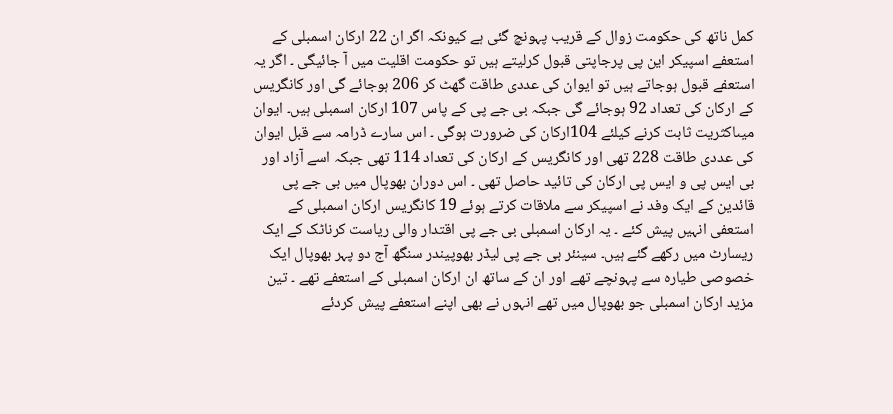کمل ناتھ کی حکومت زوال کے قریب پہونچ گئی ہے کیونکہ اگر ان 22 ارکان اسمبلی کے استعفے اسپیکر این پی پرجاپتی قبول کرلیتے ہیں تو حکومت اقلیت میں آ جائیگی ۔ اگر یہ استعفے قبول ہوجاتے ہیں تو ایوان کی عددی طاقت گھٹ کر 206 ہوجائے گی اور کانگریس کے ارکان کی تعداد 92 ہوجائے گی جبکہ بی جے پی کے پاس 107 ارکان اسمبلی ہیں۔ ایوان میںاکثریت ثابت کرنے کیلئے 104ارکان کی ضرورت ہوگی ۔ اس سارے ڈرامہ سے قبل ایوان کی عددی طاقت 228 تھی اور کانگریس کے ارکان کی تعداد 114 تھی جبکہ اسے آزاد اور بی ایس پی و ایس پی ارکان کی تائید حاصل تھی ۔ اس دوران بھوپال میں بی جے پی قائدین کے ایک وفد نے اسپیکر سے ملاقات کرتے ہوئے 19 کانگریس ارکان اسمبلی کے استعفی انہیں پیش کئے ۔ یہ ارکان اسمبلی بی جے پی اقتدار والی ریاست کرناٹک کے ایک ریسارٹ میں رکھے گئے ہیں۔ سینئر بی جے پی لیڈر بھوپیندر سنگھ آج دو پہر بھوپال ایک خصوصی طیارہ سے پہونچے تھے اور ان کے ساتھ ان ارکان اسمبلی کے استعفے تھے ۔ تین مزید ارکان اسمبلی جو بھوپال میں تھے انہوں نے بھی اپنے استعفے پیش کردئے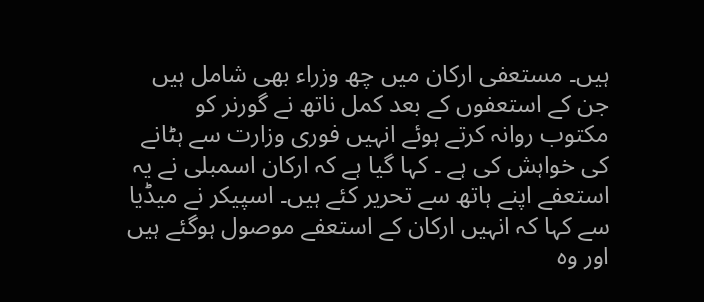ہیں۔ مستعفی ارکان میں چھ وزراء بھی شامل ہیں جن کے استعفوں کے بعد کمل ناتھ نے گورنر کو مکتوب روانہ کرتے ہوئے انہیں فوری وزارت سے ہٹانے کی خواہش کی ہے ۔ کہا گیا ہے کہ ارکان اسمبلی نے یہ استعفے اپنے ہاتھ سے تحریر کئے ہیں۔ اسپیکر نے میڈیا سے کہا کہ انہیں ارکان کے استعفے موصول ہوگئے ہیں اور وہ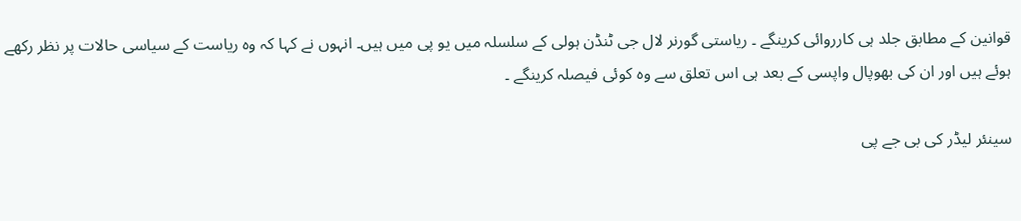قوانین کے مطابق جلد ہی کارروائی کرینگے ۔ ریاستی گورنر لال جی ٹنڈن ہولی کے سلسلہ میں یو پی میں ہیں۔ انہوں نے کہا کہ وہ ریاست کے سیاسی حالات پر نظر رکھے ہوئے ہیں اور ان کی بھوپال واپسی کے بعد ہی اس تعلق سے وہ کوئی فیصلہ کرینگے ۔

سینئر لیڈر کی بی جے پی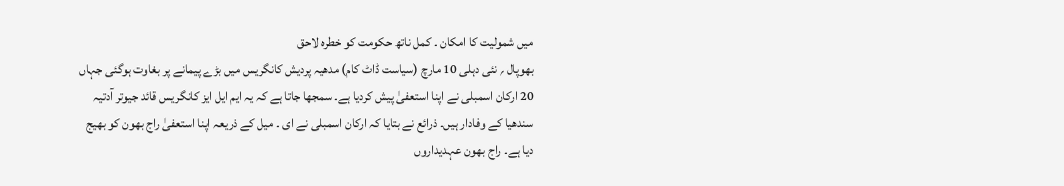میں شمولیت کا امکان ۔ کمل ناتھ حکومت کو خطرہ لاحق
بھوپال ؍ نئی دہلی 10 مارچ (سیاست ڈاٹ کام) مدھیہ پردیش کانگریس میں بڑے پیمانے پر بغاوت ہوگئی جہاں 20 ارکان اسمبلی نے اپنا استعفیٰ پیش کردیا ہے۔ سمجھا جاتا ہے کہ یہ ایم ایل ایز کانگریس قائد جیوتر آدتیہ سندھیا کے وفادار ہیں۔ ذرائع نے بتایا کہ ارکان اسمبلی نے ای ۔ میل کے ذریعہ اپنا استعفیٰ راج بھون کو بھیج دیا ہے۔ راج بھون عہدیداروں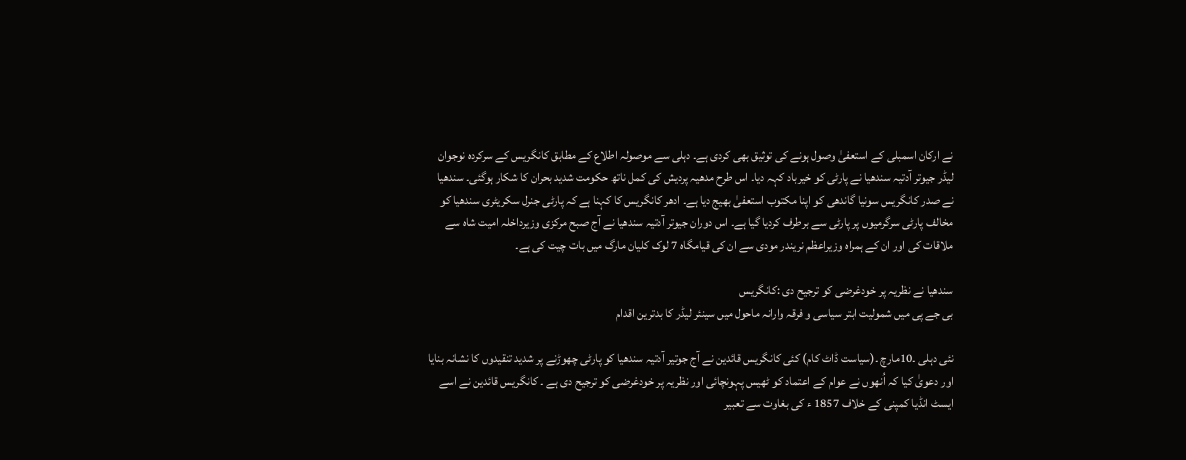نے ارکان اسمبلی کے استعفیٰ وصول ہونے کی توثیق بھی کردی ہے۔ دہلی سے موصولہ اطلاع کے مطابق کانگریس کے سرکردہ نوجوان لیڈر جیوتر آدتیہ سندھیا نے پارٹی کو خیرباد کہہ دیا۔ اس طرح مدھیہ پردیش کی کمل ناتھ حکومت شدید بحران کا شکار ہوگئی۔ سندھیا نے صدر کانگریس سونیا گاندھی کو اپنا مکتوب استعفیٰ بھیج دیا ہے۔ ادھر کانگریس کا کہنا ہے کہ پارٹی جنرل سکریٹری سندھیا کو مخالف پارٹی سرگرمیوں پر پارٹی سے برطرف کردیا گیا ہے۔ اس دوران جیوتر آدتیہ سندھیا نے آج صبح مرکزی وزیرداخلہ امیت شاہ سے ملاقات کی اور ان کے ہمراہ وزیراعظم نریندر مودی سے ان کی قیامگاہ 7 لوک کلیان مارگ میں بات چیت کی ہے۔

سندھیا نے نظریہ پر خودغرضی کو ترجیح دی :کانگریس
بی جے پی میں شمولیت ابتر سیاسی و فرقہ وارانہ ماحول میں سینئر لیڈر کا بدترین اقدام

نئی دہلی ۔10مارچ ۔(سیاست ڈاٹ کام) کئی کانگریس قائدین نے آج جوتیر آدتیہ سندھیا کو پارٹی چھوڑنے پر شدید تنقیدوں کا نشانہ بنایا اور دعویٰ کیا کہ اُنھوں نے عوام کے اعتماد کو ٹھیس پہونچائی اور نظریہ پر خودغرضی کو ترجیح دی ہے ۔ کانگریس قائدین نے اسے ایسٹ انڈیا کمپنی کے خلاف 1857 ء کی بغاوت سے تعبیر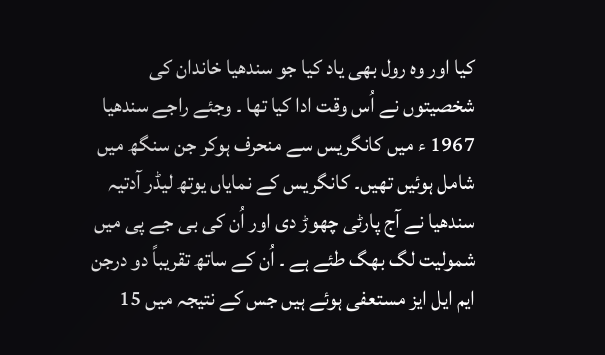کیا اور وہ رول بھی یاد کیا جو سندھیا خاندان کی شخصیتوں نے اُس وقت ادا کیا تھا ۔ وجئے راجے سندھیا 1967 ء میں کانگریس سے منحرف ہوکر جن سنگھ میں شامل ہوئیں تھیں۔ کانگریس کے نمایاں یوتھ لیڈر آدتیہ سندھیا نے آج پارٹی چھوڑ دی اور اُن کی بی جے پی میں شمولیت لگ بھگ طئے ہے ۔ اُن کے ساتھ تقریباً دو درجن ایم ایل ایز مستعفی ہوئے ہیں جس کے نتیجہ میں 15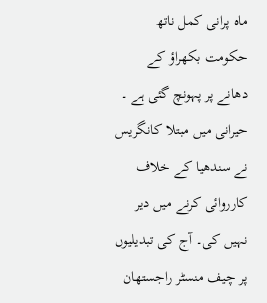ماہ پرانی کمل ناتھ حکومت بکھراؤ کے دھانے پر پہونچ گئی ہے ۔ حیرانی میں مبتلا کانگریس نے سندھیا کے خلاف کارروائی کرنے میں دیر نہیں کی۔ آج کی تبدیلیوں پر چیف منسٹر راجستھان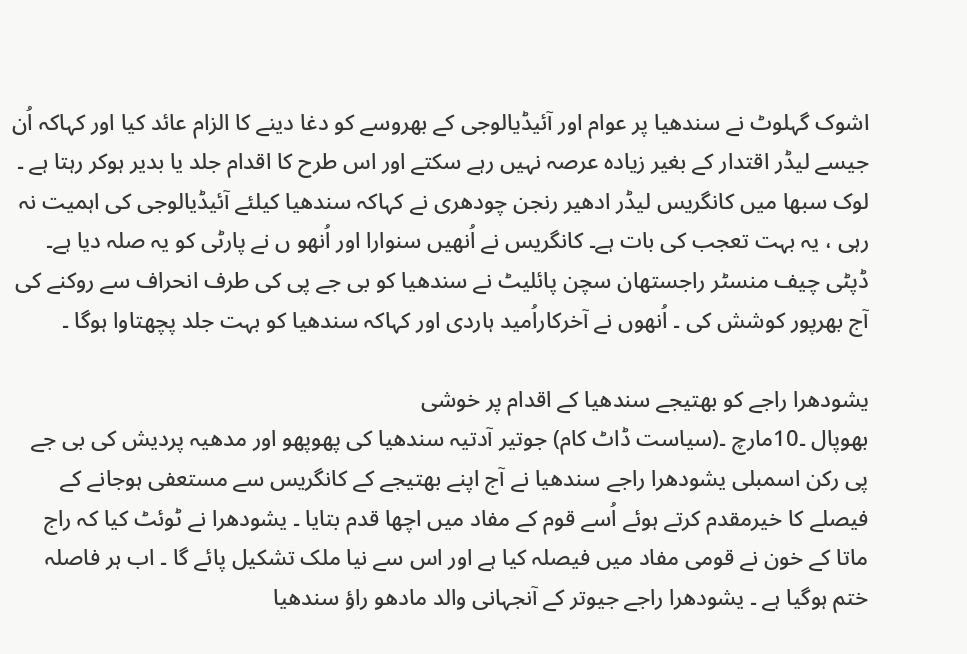اشوک گہلوٹ نے سندھیا پر عوام اور آئیڈیالوجی کے بھروسے کو دغا دینے کا الزام عائد کیا اور کہاکہ اُن جیسے لیڈر اقتدار کے بغیر زیادہ عرصہ نہیں رہے سکتے اور اس طرح کا اقدام جلد یا بدیر ہوکر رہتا ہے ۔ لوک سبھا میں کانگریس لیڈر ادھیر رنجن چودھری نے کہاکہ سندھیا کیلئے آئیڈیالوجی کی اہمیت نہ رہی ، یہ بہت تعجب کی بات ہے۔ کانگریس نے اُنھیں سنوارا اور اُنھو ں نے پارٹی کو یہ صلہ دیا ہے۔ ڈپٹی چیف منسٹر راجستھان سچن پائلیٹ نے سندھیا کو بی جے پی کی طرف انحراف سے روکنے کی آج بھرپور کوشش کی ۔ اُنھوں نے آخرکاراُمید ہاردی اور کہاکہ سندھیا کو بہت جلد پچھتاوا ہوگا ۔

یشودھرا راجے کو بھتیجے سندھیا کے اقدام پر خوشی
بھوپال ۔10مارچ ۔(سیاست ڈاٹ کام) جوتیر آدتیہ سندھیا کی پھوپھو اور مدھیہ پردیش کی بی جے پی رکن اسمبلی یشودھرا راجے سندھیا نے آج اپنے بھتیجے کے کانگریس سے مستعفی ہوجانے کے فیصلے کا خیرمقدم کرتے ہوئے اُسے قوم کے مفاد میں اچھا قدم بتایا ۔ یشودھرا نے ٹوئٹ کیا کہ راج ماتا کے خون نے قومی مفاد میں فیصلہ کیا ہے اور اس سے نیا ملک تشکیل پائے گا ۔ اب ہر فاصلہ ختم ہوگیا ہے ۔ یشودھرا راجے جیوتر کے آنجہانی والد مادھو راؤ سندھیا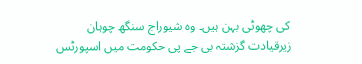کی چھوٹی بہن ہیں۔ وہ شیوراج سنگھ چوہان زیرقیادت گزشتہ بی جے پی حکومت میں اسپورٹس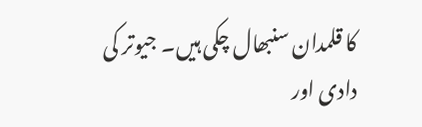کا قلمدان سنبھال چکی ہیں۔ جیوتر کی دادی اور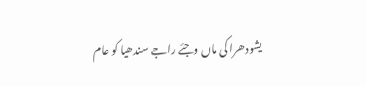یشودھرا کی ماں وجئے راجے سندھیا کو عام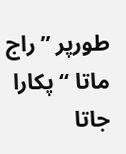طورپر ’’راج ماتا ‘‘ پکارا جاتا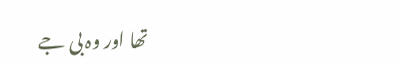تھا اور وہ بی جے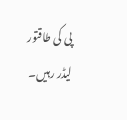پی کی طاقتور لیڈر رہیں۔